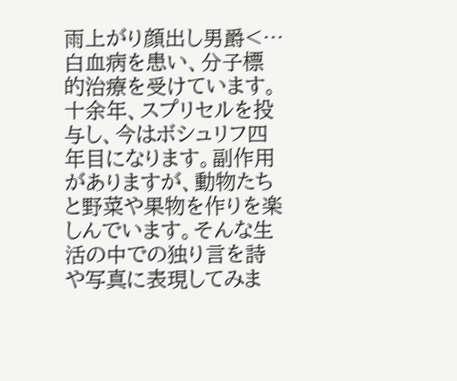雨上がり顔出し男爵<…
白血病を患い、分子標的治療を受けています。十余年、スプリセルを投与し、今はボシュリフ四年目になります。副作用がありますが、動物たちと野菜や果物を作りを楽しんでいます。そんな生活の中での独り言を詩や写真に表現してみま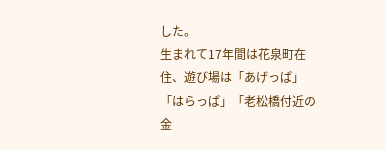した。
生まれて17年間は花泉町在住、遊び場は「あげっぱ」「はらっぱ」「老松橋付近の金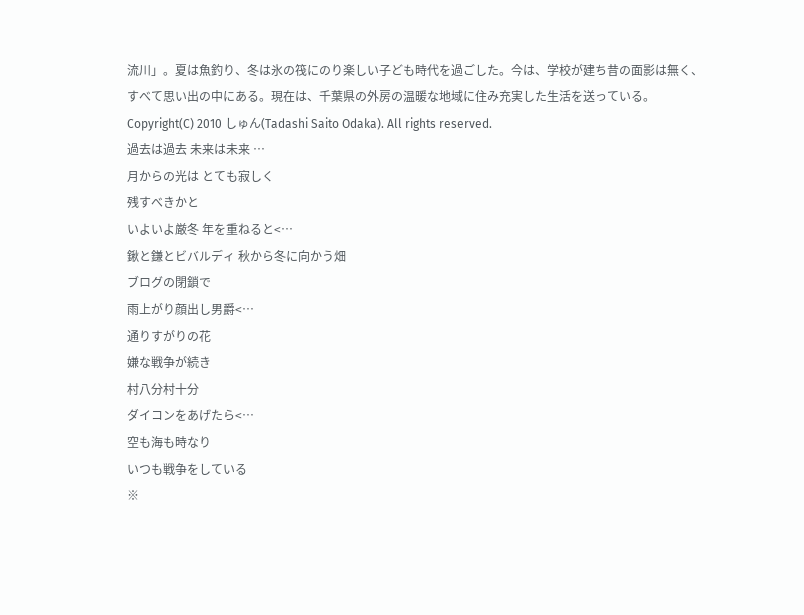流川」。夏は魚釣り、冬は氷の筏にのり楽しい子ども時代を過ごした。今は、学校が建ち昔の面影は無く、すべて思い出の中にある。現在は、千葉県の外房の温暖な地域に住み充実した生活を送っている。 Copyright(C) 2010 しゅん(Tadashi Saito Odaka). All rights reserved.
過去は過去 未来は未来 …
月からの光は とても寂しく
残すべきかと
いよいよ厳冬 年を重ねると<…
鍬と鎌とビバルディ 秋から冬に向かう畑
ブログの閉鎖で
雨上がり顔出し男爵<…
通りすがりの花
嫌な戦争が続き
村八分村十分
ダイコンをあげたら<…
空も海も時なり
いつも戦争をしている
※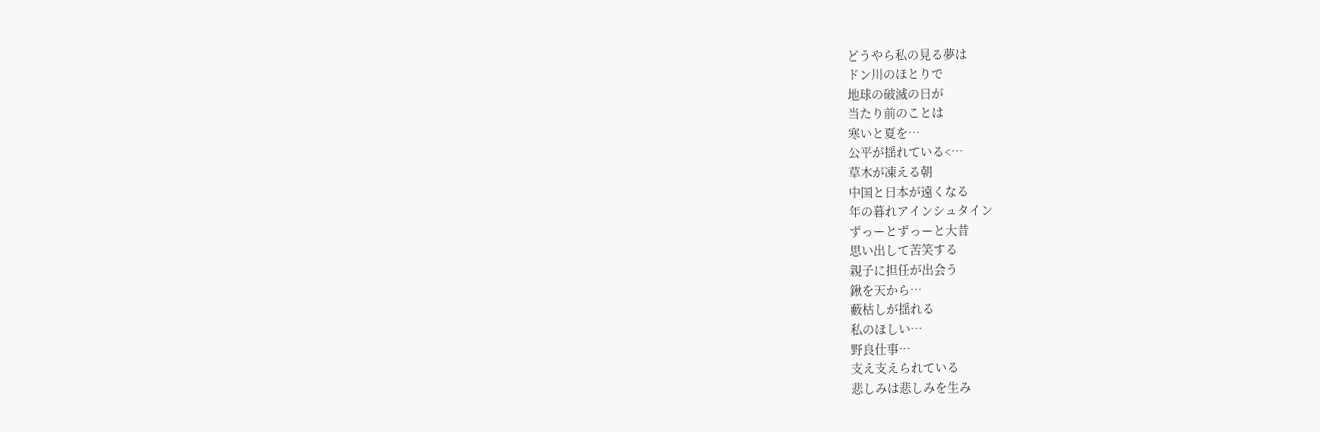どうやら私の見る夢は
ドン川のほとりで
地球の破滅の日が
当たり前のことは
寒いと夏を…
公平が揺れている<…
草木が凍える朝
中国と日本が遠くなる
年の暮れアインシュタイン
ずっーとずっーと大昔
思い出して苦笑する
親子に担任が出会う
鍬を天から…
藪枯しが揺れる
私のほしい…
野良仕事…
支え支えられている
悲しみは悲しみを生み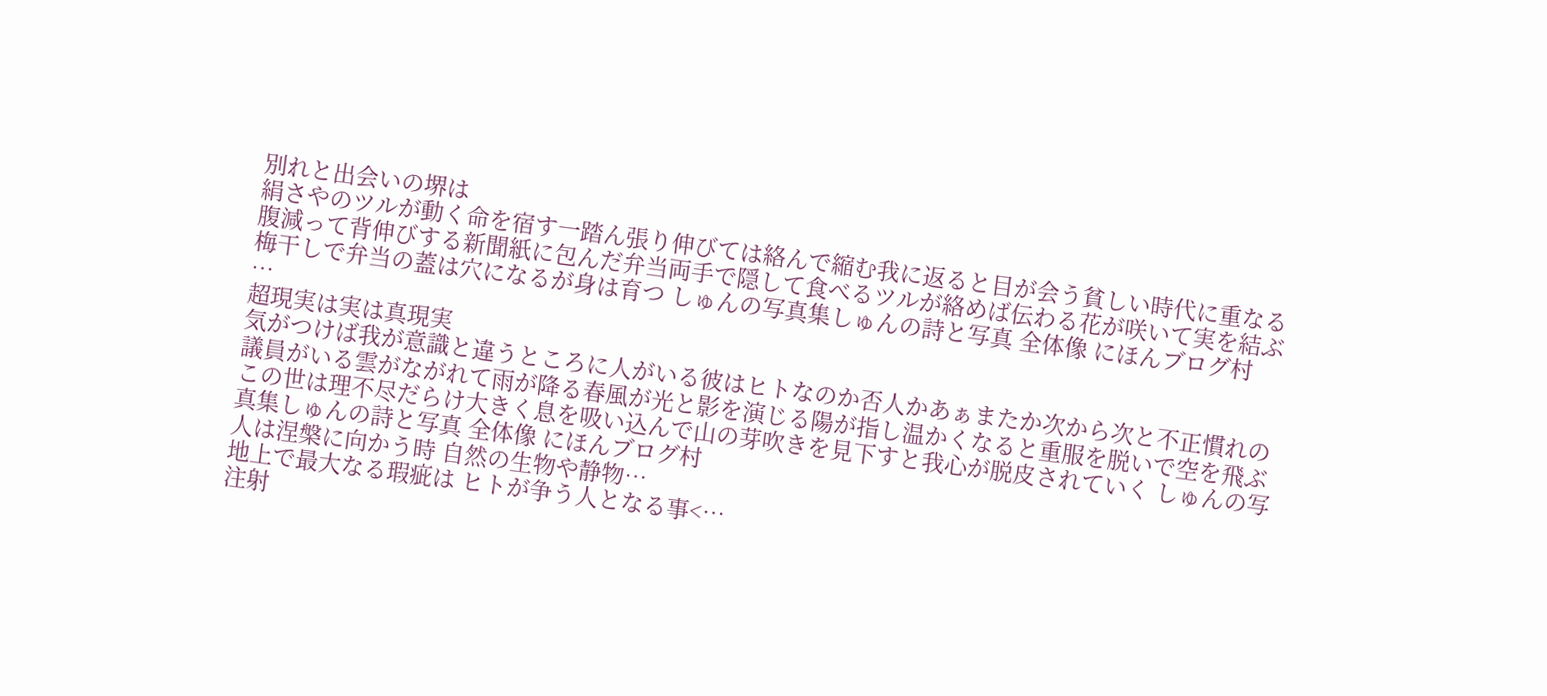別れと出会いの堺は
絹さやのツルが動く命を宿す一踏ん張り伸びては絡んで縮む我に返ると目が会う貧しい時代に重なる腹減って背伸びする新聞紙に包んだ弁当両手で隠して食べるツルが絡めば伝わる花が咲いて実を結ぶ梅干しで弁当の蓋は穴になるが身は育つ しゅんの写真集しゅんの詩と写真 全体像 にほんブログ村
…
超現実は実は真現実
気がつけば我が意識と違うところに人がいる彼はヒトなのか否人かあぁまたか次から次と不正慣れの議員がいる雲がながれて雨が降る春風が光と影を演じる陽が指し温かくなると重服を脱いで空を飛ぶこの世は理不尽だらけ大きく息を吸い込んで山の芽吹きを見下すと我心が脱皮されていく しゅんの写真集しゅんの詩と写真 全体像 にほんブログ村
人は涅槃に向かう時 自然の生物や静物…
地上で最大なる瑕疵は ヒトが争う人となる事<…
注射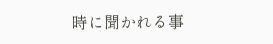時に聞かれる事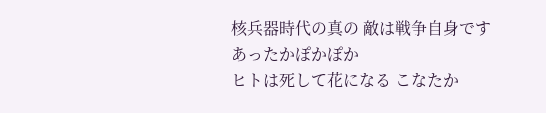核兵器時代の真の 敵は戦争自身です
あったかぽかぽか
ヒトは死して花になる こなたか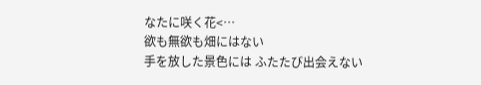なたに咲く花<…
欲も無欲も畑にはない
手を放した景色には ふたたび出会えない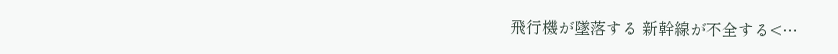飛行機が墜落する 新幹線が不全する<…